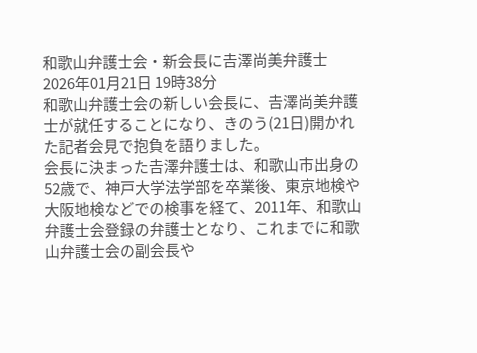和歌山弁護士会・新会長に𠮷澤尚美弁護士
2026年01月21日 19時38分
和歌山弁護士会の新しい会長に、𠮷澤尚美弁護士が就任することになり、きのう(21日)開かれた記者会見で抱負を語りました。
会長に決まった𠮷澤弁護士は、和歌山市出身の52歳で、神戸大学法学部を卒業後、東京地検や大阪地検などでの検事を経て、2011年、和歌山弁護士会登録の弁護士となり、これまでに和歌山弁護士会の副会長や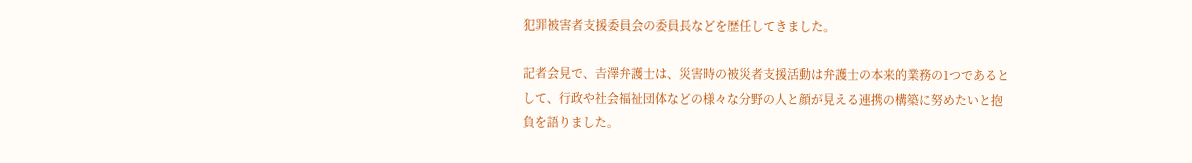犯罪被害者支援委員会の委員長などを歴任してきました。

記者会見で、𠮷澤弁護士は、災害時の被災者支援活動は弁護士の本来的業務の1つであるとして、行政や社会福祉団体などの様々な分野の人と顔が見える連携の構築に努めたいと抱負を語りました。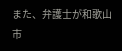また、弁護士が和歌山市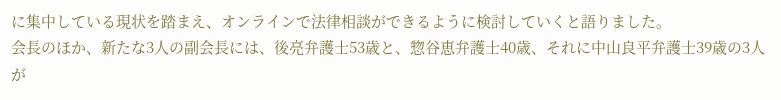に集中している現状を踏まえ、オンラインで法律相談ができるように検討していくと語りました。
会長のほか、新たな3人の副会長には、後亮弁護士53歳と、惣谷恵弁護士40歳、それに中山良平弁護士39歳の3人が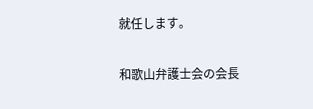就任します。

和歌山弁護士会の会長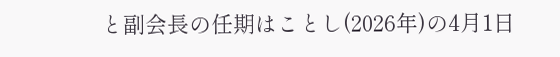と副会長の任期はことし(2026年)の4月1日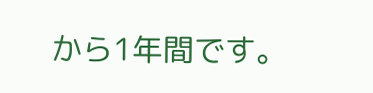から1年間です。